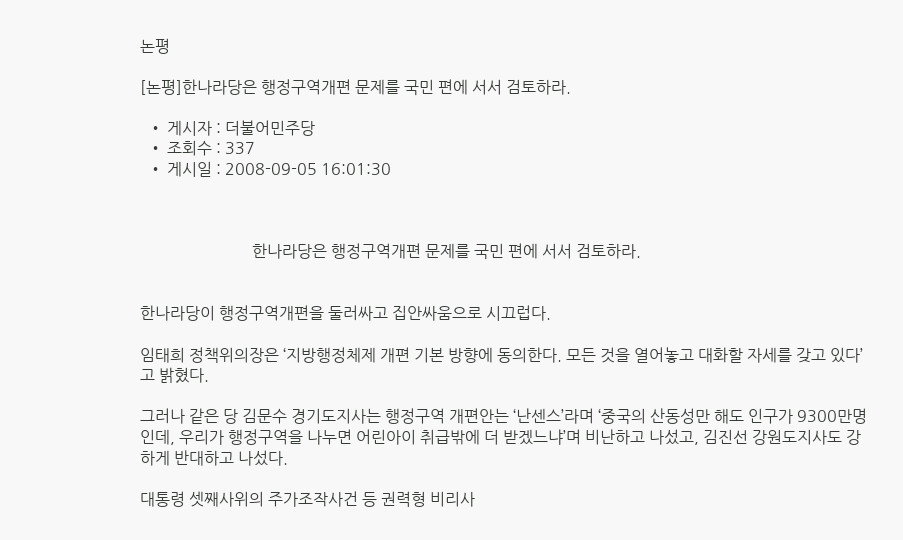논평

[논평]한나라당은 행정구역개편 문제를 국민 편에 서서 검토하라.

  • 게시자 : 더불어민주당
  • 조회수 : 337
  • 게시일 : 2008-09-05 16:01:30



                            한나라당은 행정구역개편 문제를 국민 편에 서서 검토하라.


한나라당이 행정구역개편을 둘러싸고 집안싸움으로 시끄럽다.

임태희 정책위의장은 ‘지방행정체제 개편 기본 방향에 동의한다. 모든 것을 열어놓고 대화할 자세를 갖고 있다’고 밝혔다.

그러나 같은 당 김문수 경기도지사는 행정구역 개편안는 ‘난센스’라며 ‘중국의 산동성만 해도 인구가 9300만명인데, 우리가 행정구역을 나누면 어린아이 취급밖에 더 받겠느냐’며 비난하고 나섰고, 김진선 강원도지사도 강하게 반대하고 나섰다.

대통령 셋째사위의 주가조작사건 등 권력형 비리사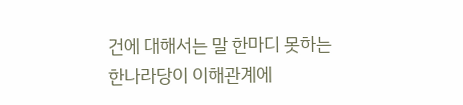건에 대해서는 말 한마디 못하는 한나라당이 이해관계에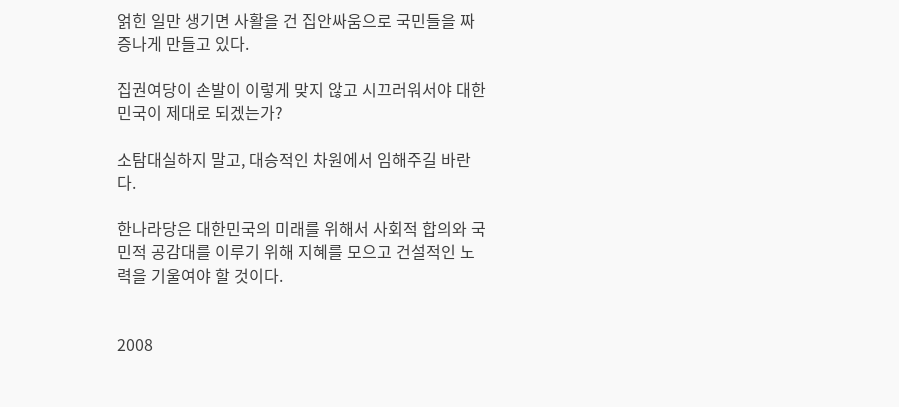얽힌 일만 생기면 사활을 건 집안싸움으로 국민들을 짜증나게 만들고 있다.

집권여당이 손발이 이렇게 맞지 않고 시끄러워서야 대한민국이 제대로 되겠는가?

소탐대실하지 말고, 대승적인 차원에서 임해주길 바란다.

한나라당은 대한민국의 미래를 위해서 사회적 합의와 국민적 공감대를 이루기 위해 지혜를 모으고 건설적인 노력을 기울여야 할 것이다.


2008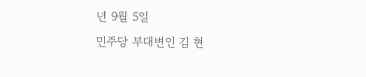년 9월 5일
민주당 부대변인 김 현